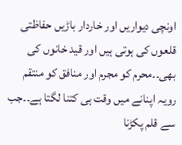اونچی ديواریں اور خاردار باڑيں حفاظتی قلعوں کی ہوتی ہیں اور قید خانوں کی بھی۔۔محرم کو مجرم اور منافق کو منتقم رویہ اپنانے میں وقت ہی کتنا لگتا ہے۔۔جب سے قلم پکڑنا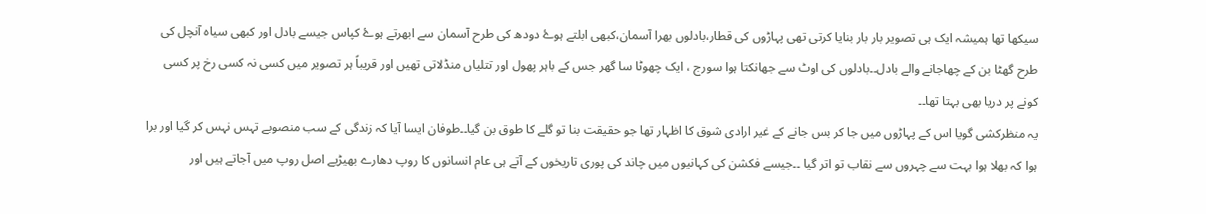سیکھا تھا ہمیشہ ایک ہی تصویر بار بار بنایا کرتی تھی پہاڑوں کی قطار،بادلوں بھرا آسمان،کبھی ابلتے ہوۓ دودھ کی طرح آسمان سے ابھرتے ہوۓ کپاس جیسے بادل اور کبھی سیاہ آنچل کی طرح گھٹا بن کے چھاجانے والے بادل۔۔بادلوں کی اوٹ سے جھانکتا ہوا سورج ، ایک چھوٹا سا گھر جس کے باہر پھول اور تتلیاں منڈلاتی تھیں اور قریباً ہر تصویر میں کسی نہ کسی رخ پر کسی کونے پر دریا بھی بہتا تھا۔۔
یہ منظرکشی گویا اس کے پہاڑوں میں جا کر بس جانے کے غیر ارادی شوق کا اظہار تھا جو حقیقت بنا تو گلے کا طوق بن گیا۔۔طوفان ایسا آیا کہ زندگی کے سب منصوبے تہس نہس کر گيا اور برا ہوا کہ بھلا ہوا بہت سے چہروں سے نقاب تو اتر گيا ۔۔جیسے فکشن کی کہانیوں میں چاند کی پوری تاریخوں کے آتے ہی عام انسانوں کا روپ دھارے بھیڑيے اصل روپ میں آجاتے ہیں اور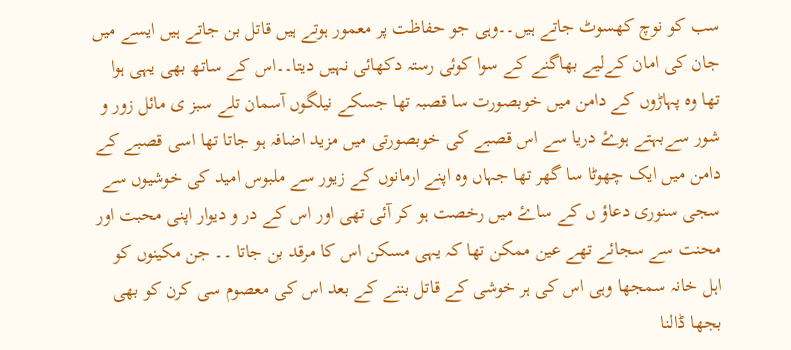سب کو نوچ کھسوٹ جاتے ہیں۔۔وہی جو حفاظت پر معمور ہوتے ہیں قاتل بن جاتے ہیں ایسے میں جان کی امان کےلیے بھاگنے کے سوا کوئی رستہ دکھائی نہیں دیتا۔۔اس کے ساتھ بھی یہی ہوا تھا وہ پہاڑوں کے دامن میں خوبصورت سا قصبہ تھا جسکے نیلگوں آسمان تلے سبز ی مائل زور و شور سےبہتے ہوۓ دریا سے اس قصبے کی خوبصورتی میں مزيد اضافہ ہو جاتا تھا اسی قصبے کے دامن میں ایک چھوٹا سا گھر تھا جہاں وہ اپنے ارمانوں کے زيور سے ملبوس امید کی خوشیوں سے سجی سنوری دعاؤ ں کے ساۓ میں رخصت ہو کر آئی تھی اور اس کے در و دیوار اپنی محبت اور محنت سے سجائے تھے عین ممکن تھا کہ یہی مسکن اس کا مرقد بن جاتا ۔۔ جن مکینوں کو اہل خانہ سمجھا وہی اس کی ہر خوشی کے قاتل بننے کے بعد اس کی معصوم سی کرن کو بھی بجھا ڈالنا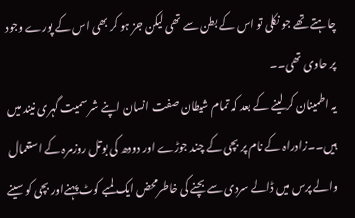چاہتے تھے جو نکلی تو اس کے بطن سے تھی لیکن جز ہو کر بھی اس کے پورے وجود پر حاوی تھی۔۔
يہ اطمینان کر لینے کے بعد کہ تمام شیطان صفت انسان اپنے شر سمیت گہری نیند میں ہیں۔۔زادراہ کے نام پر بچی کے چند جوڑے اور دودھ کی بوتل روزمرہ کے استعمال والے پرس میں ڈالے سردی سے بچنے کی خاطرمحض ایک لمبے کوٹ پہنےاور بچی کو سینے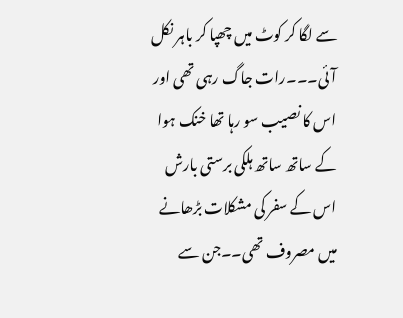سے لگا کر کوٹ میں چھپا کر باہر نکل آئی۔۔۔رات جاگ رہی تھی اور اس کا نصیب سو رہا تھا خنک ہوا کے ساتھ ساتھ ہلکی برستی بارش اس کے سفر کی مشکلات بڑھانے میں مصروف تھی۔۔جن سے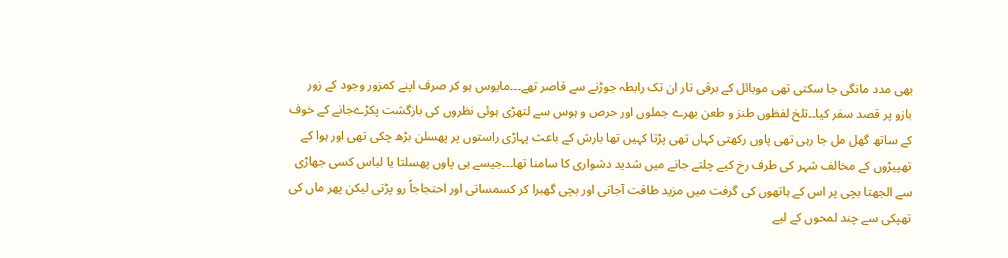بھی مدد مانگی جا سکتی تھی موبائل کے برقی تار ان تک رابطہ جوڑنے سے قاصر تھے۔۔۔مایوس ہو کر صرف اپنے کمزور وجود کے زور بازو پر قصد سفر کیا۔۔تلخ لفظوں طنز و طعن بھرے جملوں اور حرص و ہوس سے لتھڑی ہوئی نظروں کی بازگشت پکڑےجانے کے خوف کے ساتھ گھل مل جا رہی تھی پاوں رکھتی کہاں تھی پڑتا کہیں تھا بارش کے باعث پہاڑی راستوں پر پھسلن بڑھ چکی تھی اور ہوا کے تھپیڑوں کے مخالف شہر کی طرف رخ کیے چلتے جانے میں شدید دشواری کا سامنا تھا۔۔۔جیسے ہی پاوں پھسلتا یا لباس کسی جھاڑی سے الجھتا بچی پر اس کے ہاتھوں کی گرفت میں مزيد طاقت آجاتی اور بچی گھبرا کر کسمساتی اور احتجاجاً رو پڑتی لیکن پھر ماں کی تھپکی سے چند لمحوں کے لیے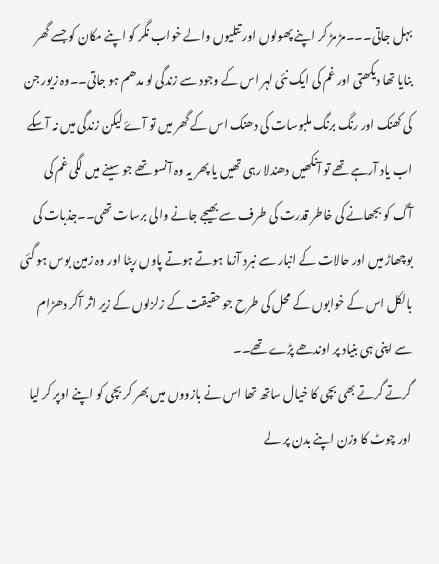بہل جاتی۔۔۔مڑ مڑ کر اپنے پھولوں اور تتلیوں والے خواب نگر کو اپنے مکان کو جسے گھر بنایا تھا دیکھتی اور غم کی ایک نئی لہر اس کے وجود سے زندگی لو مدھم ہو جاتی۔۔وہ زيور جن کی کھنک اور رنگ برنگ ملبوسات کی دھنک اس کے گھر میں تو آۓ لیکن زندگی میں نہ آسکے اب یاد آرہے تھے تو آنکھیں دھندلا رہی تھیں يا پھر یہ وہ آنسو تھے جو سینے میں لگی غم کی آگ کو بجھانے کی خاطر قدرت کی طرف سے بھیجے جانے والی برسات تھی۔۔جذبات کی بوچھاڑ میں اور حالات کے انبار سے نبرد آزما ہوتے ہوتے پاوں رپٹا اور وہ زمین بوس ہو گئی بالکل اس کے خوابوں کے محل کی طرح جو حقیقت کے زلزلوں کے زير اثر آکر دھڑام سے اپنی ہی بنیاد پر اوندھے پڑے تھے۔۔
گرتے گرتے بھی بچی کا خیال ساتھ تھا اس نے بازووں میں بھر کر بچی کو اپنے اوپر کر لیا اور چوٹ کا وزن اپنے بدن پر لے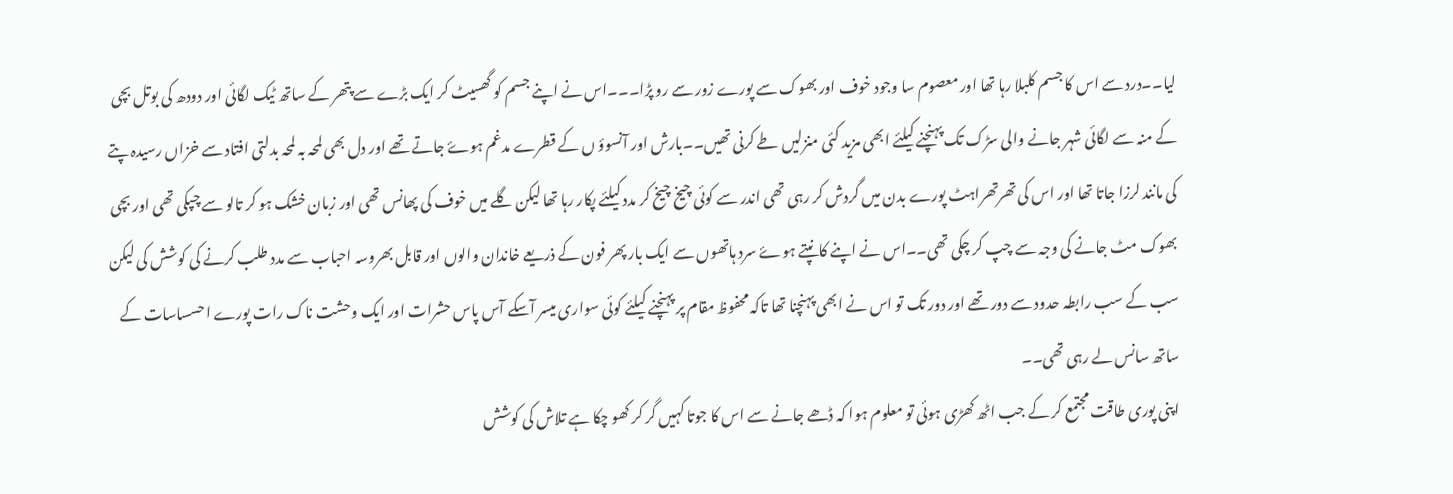لیا۔۔درد سے اس کا جسم کلبلا رہا تھا اور معصوم سا وجود خوف اور بھوک سے پورے زور سے رو پڑا۔۔۔اس نے اپنے جسم کو گھسیٹ کر ایک بڑے سے پتھر کے ساتھ ٹیک لگائی اور دودھ کی بوتل بچی کے منہ سے لگائی شہر جانے والی سڑک تک پہنچنے کیلئے ابھی مزید کئی منزلیں طے کرنی تھیں۔۔بارش اور آنسوؤ ں کے قطرے مدغم ہوۓ جاتے تھے اور دل بھی لمحہ بہ لمحہ بدلتی افتاد سے خزاں رسیدہ پتے کی مانند لرزا جاتا تھا اور اس کی تھرتھراہٹ پورے بدن میں گردش کر رہی تھی اندر سے کوئی چيخ چيخ کر مدد کیلئے پکار رہا تھا لیکن گلے میں خوف کی پھانس تھی اور زبان خشک ہو کر تالو سے چپکی تھی اور بچی بھوک مٹ جانے کی وجہ سے چپ کر چکی تھی۔۔اس نے اپنے کانپتے ہوۓ سرد ہاتھوں سے ایک بار پھر فون کے ذریعے خاندان والوں اور قابل بھروسہ احباب سے مدد طلب کرنے کی کوشش کی لیکن سب کے سب رابطہ حدود سے دور تھے اور دور تک تو اس نے ابھی پہنچنا تھا تاکہ محفوظ مقام پر پہنچنے کیلئے کوئی سواری میسر آسکے آس پاس حشرات اور ایک وحشت ناک رات پورے احسساسات کے ساتھ سانس لے رہی تھی۔۔
اپنی پوری طاقت مجتمع کر کے جب اٹھ کھڑی ہوئی تو معلوم ہوا کہ ڈھے جانے سے اس کا جوتا کہیں گر کر کھو چکا ہے تلاش کی کوشش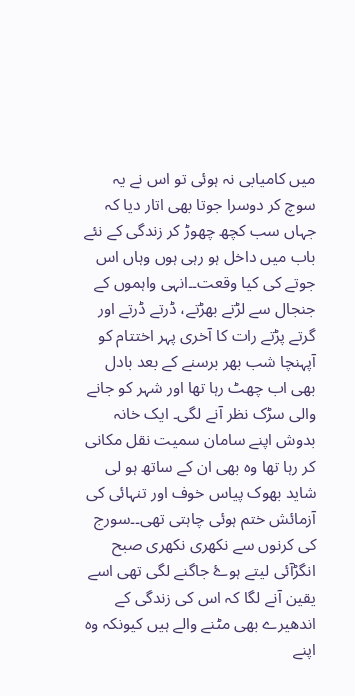میں کامیابی نہ ہوئی تو اس نے یہ سوچ کر دوسرا جوتا بھی اتار دیا کہ جہاں سب کچھ چھوڑ کر زندگی کے نئے باب میں داخل ہو رہی ہوں وہاں اس جوتے کی کیا وقعت۔۔انہی واہموں کے جنجال سے لڑتے بھڑتے، ڈرتے ڈرتے اور گرتے پڑتے رات کا آخری پہر اختتام کو آپہنچا شب بھر برسنے کے بعد بادل بھی اب چھٹ رہا تھا اور شہر کو جانے والی سڑک نظر آنے لگی۔ ایک خانہ بدوش اپنے سامان سمیت نقل مکانی کر رہا تھا وہ بھی ان کے ساتھ ہو لی شاید بھوک پیاس خوف اور تنہائی کی آزمائش ختم ہوئی چاہتی تھی۔۔سورج کی کرنوں سے نکھری نکھری صبح انگڑآئی لیتے ہوۓ جاگنے لگی تھی اسے یقین آنے لگا کہ اس کی زندگی کے اندھیرے بھی مٹنے والے ہیں کیونکہ وہ اپنے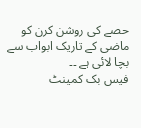حصے کی روشن کرن کو ماضی کے تاریک ابواب سے بچا لائی ہے ۔۔
فیس بک کمینٹ